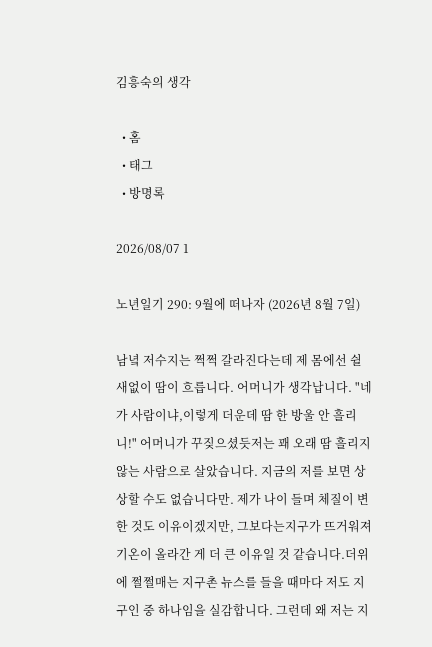김흥숙의 생각

  • 홈
  • 태그
  • 방명록

2026/08/07 1

노년일기 290: 9월에 떠나자 (2026년 8월 7일)

남녘 저수지는 쩍쩍 갈라진다는데 제 몸에선 쉴새없이 땀이 흐릅니다. 어머니가 생각납니다. "네가 사람이냐,이렇게 더운데 땀 한 방울 안 흘리니!" 어머니가 꾸짖으셨듯저는 꽤 오래 땀 흘리지 않는 사람으로 살았습니다. 지금의 저를 보면 상상할 수도 없습니다만. 제가 나이 들며 체질이 변한 것도 이유이겠지만, 그보다는지구가 뜨거워져 기온이 올라간 게 더 큰 이유일 것 같습니다.더위에 쩔쩔매는 지구촌 뉴스를 들을 때마다 저도 지구인 중 하나임을 실감합니다. 그런데 왜 저는 지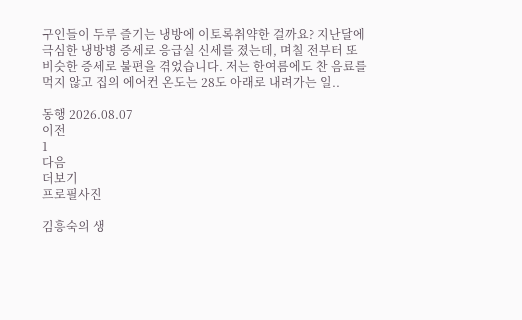구인들이 두루 즐기는 냉방에 이토록취약한 걸까요? 지난달에 극심한 냉방병 증세로 응급실 신세를 졌는데, 며칠 전부터 또 비슷한 증세로 불편을 겪었습니다. 저는 한여름에도 찬 음료를 먹지 않고 집의 에어컨 온도는 28도 아래로 내려가는 일..

동행 2026.08.07
이전
1
다음
더보기
프로필사진

김흥숙의 생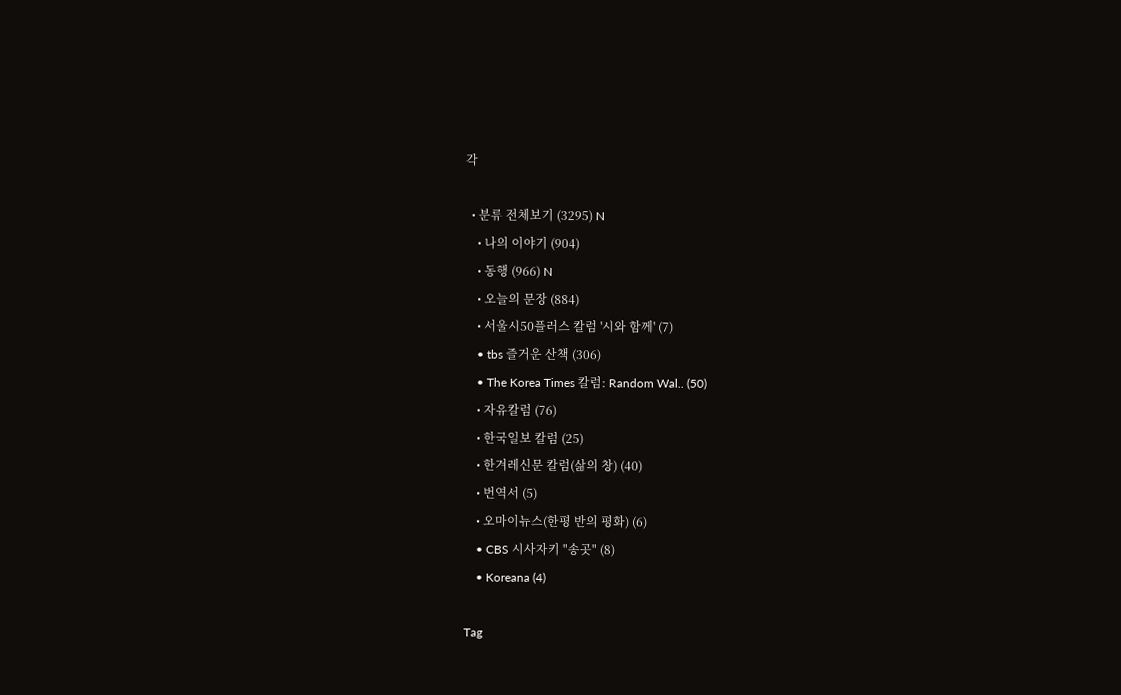각

  • 분류 전체보기 (3295) N
    • 나의 이야기 (904)
    • 동행 (966) N
    • 오늘의 문장 (884)
    • 서울시50플러스 칼럼 '시와 함께' (7)
    • tbs 즐거운 산책 (306)
    • The Korea Times 칼럼: Random Wal.. (50)
    • 자유칼럼 (76)
    • 한국일보 칼럼 (25)
    • 한겨레신문 칼럼(삶의 창) (40)
    • 번역서 (5)
    • 오마이뉴스(한평 반의 평화) (6)
    • CBS 시사자키 "송곳" (8)
    • Koreana (4)

Tag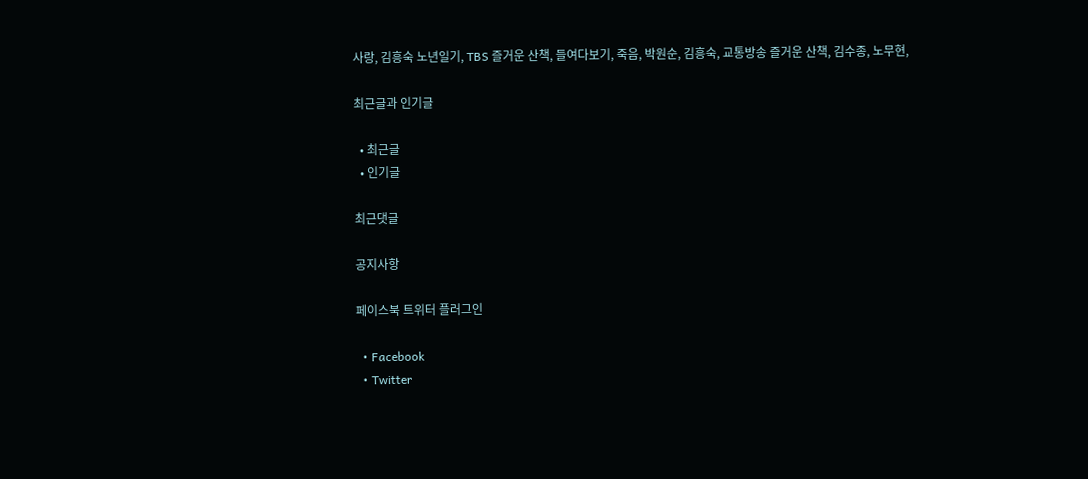사랑, 김흥숙 노년일기, TBS 즐거운 산책, 들여다보기, 죽음, 박원순, 김흥숙, 교통방송 즐거운 산책, 김수종, 노무현,

최근글과 인기글

  • 최근글
  • 인기글

최근댓글

공지사항

페이스북 트위터 플러그인

  • Facebook
  • Twitter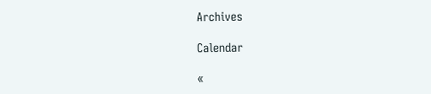Archives

Calendar

«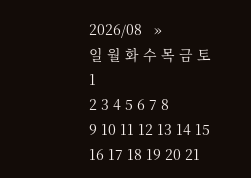2026/08   »
일 월 화 수 목 금 토
1
2 3 4 5 6 7 8
9 10 11 12 13 14 15
16 17 18 19 20 21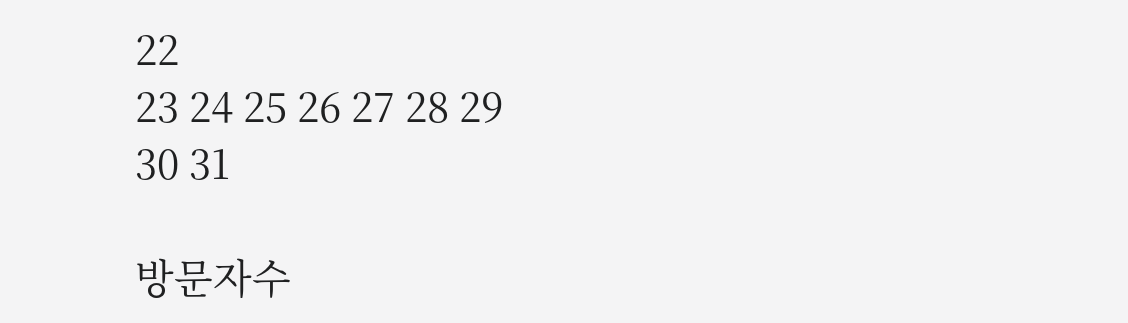22
23 24 25 26 27 28 29
30 31

방문자수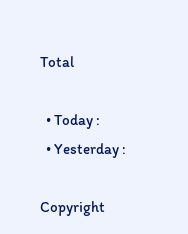Total

  • Today :
  • Yesterday :

Copyright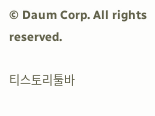© Daum Corp. All rights reserved.

티스토리툴바